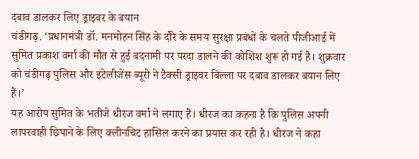दबाव डालकर लिए ड्राइवर के बयान
चंडीगढ़. ‘प्रधानमंत्री डॉ. मनमोहन सिंह के दौरे के समय सुरक्षा प्रबंधों के चलते पीजीआई में सुमित प्रकाश वर्मा की मौत से हुई बदनामी पर परदा डालने की कोशिश शुरू हो गई है। शुक्रवार को चंडीगढ़ पुलिस और इंटेलीजेंस ब्यूरो ने टैक्सी ड्राइवर बिल्ला पर दबाव डालकर बयान लिए हैं।’
यह आरोप सुमित के भतीजे धीरज वर्मा ने लगाए हैं। धीरज का कहना है कि पुलिस अपनी लापरवाही छिपाने के लिए क्लीनचिट हासिल करने का प्रयास कर रही है। धीरज ने कहा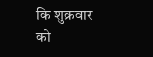कि शुक्रवार को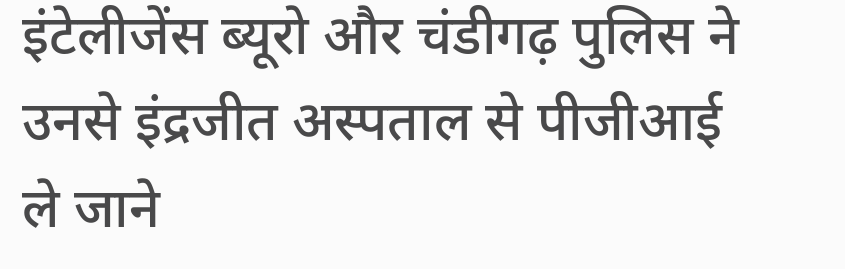इंटेलीजेंस ब्यूरो और चंडीगढ़ पुलिस ने उनसे इंद्रजीत अस्पताल से पीजीआई ले जाने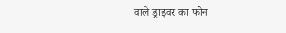वाले ड्राइवर का फोन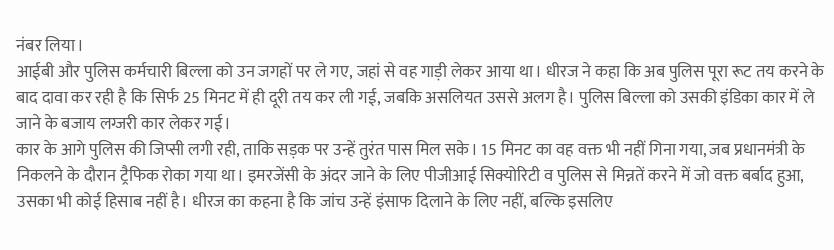नंबर लिया।
आईबी और पुलिस कर्मचारी बिल्ला को उन जगहों पर ले गए, जहां से वह गाड़ी लेकर आया था। धीरज ने कहा कि अब पुलिस पूरा रूट तय करने के बाद दावा कर रही है कि सिर्फ 25 मिनट में ही दूरी तय कर ली गई, जबकि असलियत उससे अलग है। पुलिस बिल्ला को उसकी इंडिका कार में ले जाने के बजाय लग्जरी कार लेकर गई।
कार के आगे पुलिस की जिप्सी लगी रही, ताकि सड़क पर उन्हें तुरंत पास मिल सके। 15 मिनट का वह वक्त भी नहीं गिना गया, जब प्रधानमंत्री के निकलने के दौरान ट्रैफिक रोका गया था। इमरजेंसी के अंदर जाने के लिए पीजीआई सिक्योरिटी व पुलिस से मिन्नतें करने में जो वक्त बर्बाद हुआ, उसका भी कोई हिसाब नहीं है। धीरज का कहना है कि जांच उन्हें इंसाफ दिलाने के लिए नहीं, बल्कि इसलिए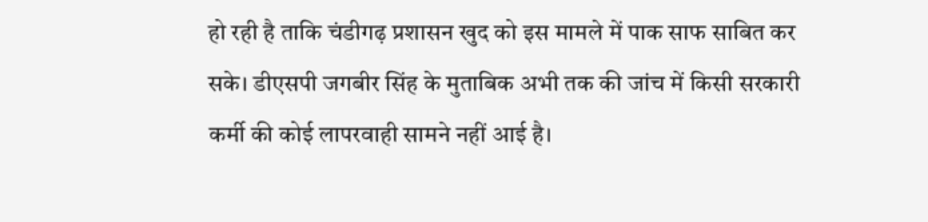हो रही है ताकि चंडीगढ़ प्रशासन खुद को इस मामले में पाक साफ साबित कर सके। डीएसपी जगबीर सिंह के मुताबिक अभी तक की जांच में किसी सरकारी कर्मी की कोई लापरवाही सामने नहीं आई है।